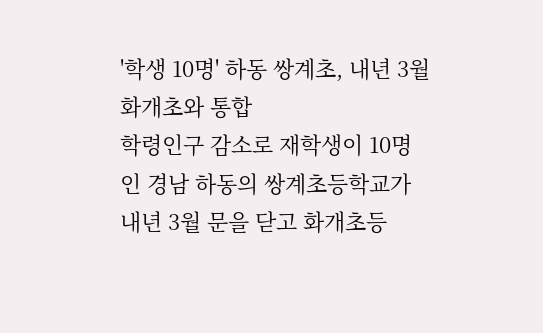'학생 10명' 하동 쌍계초, 내년 3월 화개초와 통합
학령인구 감소로 재학생이 10명인 경남 하동의 쌍계초등학교가 내년 3월 문을 닫고 화개초등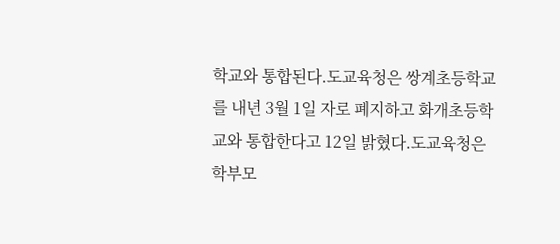학교와 통합된다.도교육청은 쌍계초등학교를 내년 3월 1일 자로 폐지하고 화개초등학교와 통합한다고 12일 밝혔다.도교육청은 학부모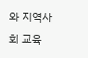와 지역사회 교육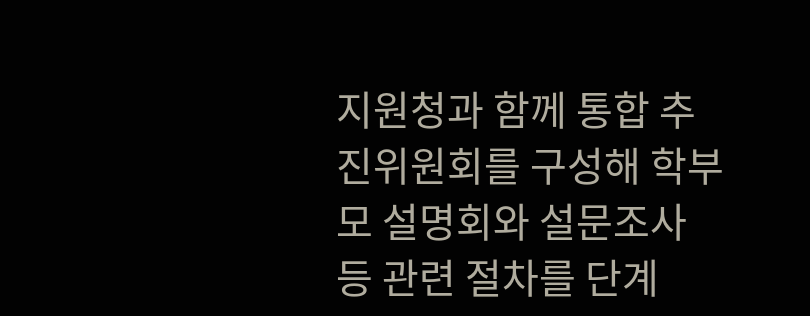지원청과 함께 통합 추진위원회를 구성해 학부모 설명회와 설문조사 등 관련 절차를 단계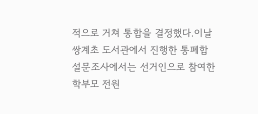적으로 거쳐 통합을 결정했다.이날 쌍계초 도서관에서 진행한 통폐합 설문조사에서는 선거인으로 참여한 학부모 전원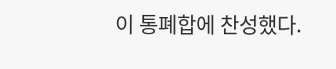이 통폐합에 찬성했다.